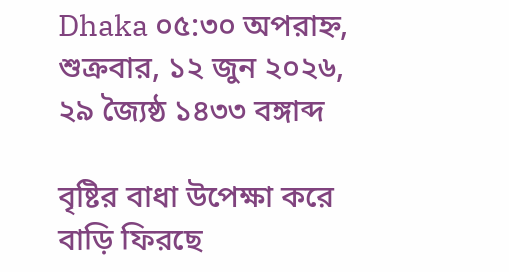Dhaka ০৫:৩০ অপরাহ্ন, শুক্রবার, ১২ জুন ২০২৬, ২৯ জ্যৈষ্ঠ ১৪৩৩ বঙ্গাব্দ

বৃষ্টির বাধা উপেক্ষা করে বাড়ি ফিরছে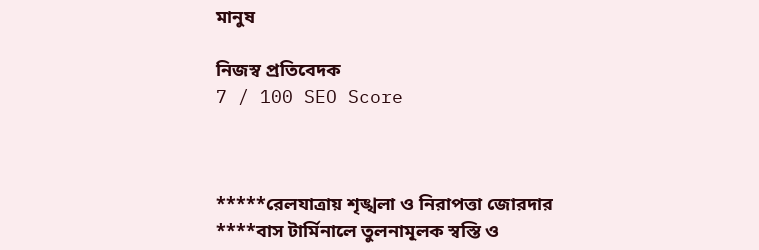মানুষ

নিজস্ব প্রতিবেদক
7 / 100 SEO Score



*****রেলযাত্রায় শৃঙ্খলা ও নিরাপত্তা জোরদার
****বাস টার্মিনালে তুলনামূলক স্বস্তি ও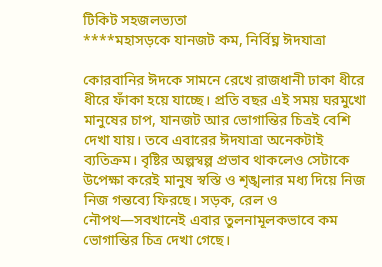টিকিট সহজলভ্যতা
****মহাসড়কে যানজট কম, নির্বিঘ্ন ঈদযাত্রা

কোরবানির ঈদকে সামনে রেখে রাজধানী ঢাকা ধীরে ধীরে ফাঁকা হয়ে যাচ্ছে। প্রতি বছর এই সময় ঘরমুখো মানুষের চাপ, যানজট আর ভোগান্তির চিত্রই বেশি দেখা যায়। তবে এবারের ঈদযাত্রা অনেকটাই ব্যতিক্রম। বৃষ্টির অল্পস্বল্প প্রভাব থাকলেও সেটাকে উপেক্ষা করেই মানুষ স্বস্তি ও শৃঙ্খলার মধ্য দিয়ে নিজ নিজ গন্তব্যে ফিরছে। সড়ক, রেল ও নৌপথ—সবখানেই এবার তুলনামূলকভাবে কম ভোগান্তির চিত্র দেখা গেছে।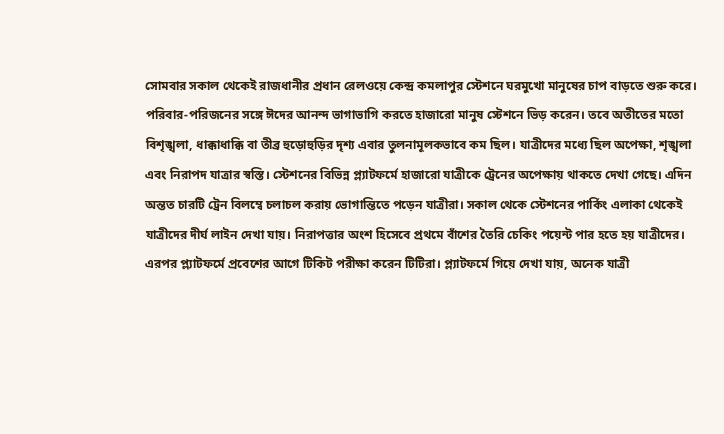সোমবার সকাল থেকেই রাজধানীর প্রধান রেলওয়ে কেন্দ্র কমলাপুর স্টেশনে ঘরমুখো মানুষের চাপ বাড়তে শুরু করে। পরিবার-পরিজনের সঙ্গে ঈদের আনন্দ ভাগাভাগি করতে হাজারো মানুষ স্টেশনে ভিড় করেন। তবে অতীতের মতো বিশৃঙ্খলা, ধাক্কাধাক্কি বা তীব্র হুড়োহুড়ির দৃশ্য এবার তুলনামূলকভাবে কম ছিল। যাত্রীদের মধ্যে ছিল অপেক্ষা, শৃঙ্খলা এবং নিরাপদ যাত্রার স্বস্তি। স্টেশনের বিভিন্ন প্ল্যাটফর্মে হাজারো যাত্রীকে ট্রেনের অপেক্ষায় থাকতে দেখা গেছে। এদিন অন্তত চারটি ট্রেন বিলম্বে চলাচল করায় ভোগান্তিতে পড়েন যাত্রীরা। সকাল থেকে স্টেশনের পার্কিং এলাকা থেকেই যাত্রীদের দীর্ঘ লাইন দেখা যায়। নিরাপত্তার অংশ হিসেবে প্রথমে বাঁশের তৈরি চেকিং পয়েন্ট পার হতে হয় যাত্রীদের। এরপর প্ল্যাটফর্মে প্রবেশের আগে টিকিট পরীক্ষা করেন টিটিরা। প্ল্যাটফর্মে গিয়ে দেখা যায়, অনেক যাত্রী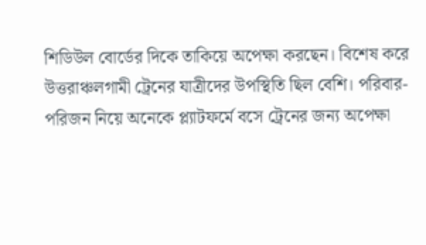শিডিউল বোর্ডের দিকে তাকিয়ে অপেক্ষা করছেন। বিশেষ করে উত্তরাঞ্চলগামী ট্রেনের যাত্রীদের উপস্থিতি ছিল বেশি। পরিবার-পরিজন নিয়ে অনেকে প্ল্যাটফর্মে বসে ট্রেনের জন্য অপেক্ষা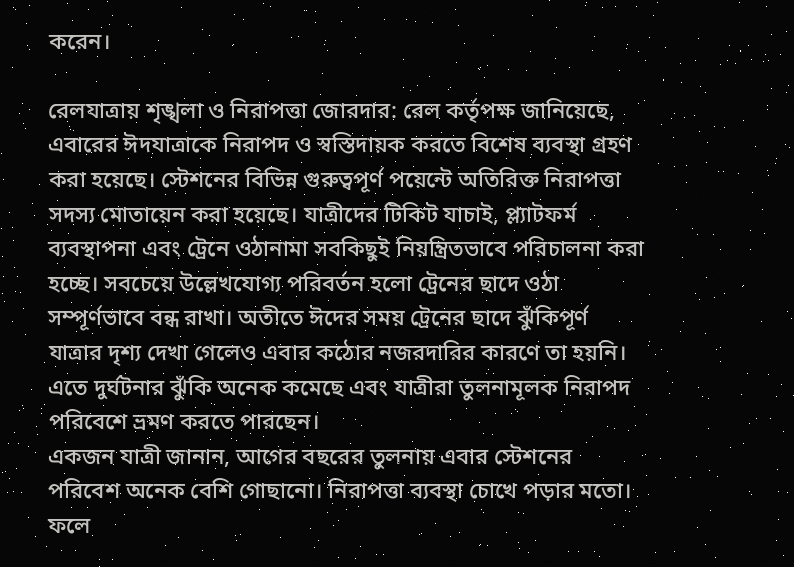করেন।

রেলযাত্রায় শৃঙ্খলা ও নিরাপত্তা জোরদার: রেল কর্তৃপক্ষ জানিয়েছে, এবারের ঈদযাত্রাকে নিরাপদ ও স্বস্তিদায়ক করতে বিশেষ ব্যবস্থা গ্রহণ করা হয়েছে। স্টেশনের বিভিন্ন গুরুত্বপূর্ণ পয়েন্টে অতিরিক্ত নিরাপত্তা সদস্য মোতায়েন করা হয়েছে। যাত্রীদের টিকিট যাচাই, প্ল্যাটফর্ম ব্যবস্থাপনা এবং ট্রেনে ওঠানামা সবকিছুই নিয়ন্ত্রিতভাবে পরিচালনা করা হচ্ছে। সবচেয়ে উল্লেখযোগ্য পরিবর্তন হলো ট্রেনের ছাদে ওঠা সম্পূর্ণভাবে বন্ধ রাখা। অতীতে ঈদের সময় ট্রেনের ছাদে ঝুঁকিপূর্ণ যাত্রার দৃশ্য দেখা গেলেও এবার কঠোর নজরদারির কারণে তা হয়নি। এতে দুর্ঘটনার ঝুঁকি অনেক কমেছে এবং যাত্রীরা তুলনামূলক নিরাপদ পরিবেশে ভ্রমণ করতে পারছেন।
একজন যাত্রী জানান, আগের বছরের তুলনায় এবার স্টেশনের পরিবেশ অনেক বেশি গোছানো। নিরাপত্তা ব্যবস্থা চোখে পড়ার মতো। ফলে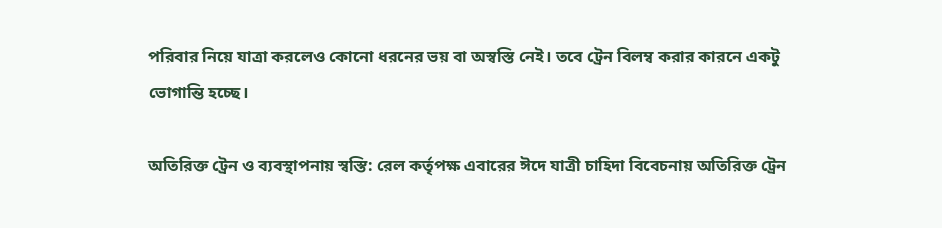পরিবার নিয়ে যাত্রা করলেও কোনো ধরনের ভয় বা অস্বস্তি নেই। তবে ট্রেন বিলম্ব করার কারনে একটু ভোগান্তি হচ্ছে।

অতিরিক্ত ট্রেন ও ব্যবস্থাপনায় স্বস্তি: রেল কর্তৃপক্ষ এবারের ঈদে যাত্রী চাহিদা বিবেচনায় অতিরিক্ত ট্রেন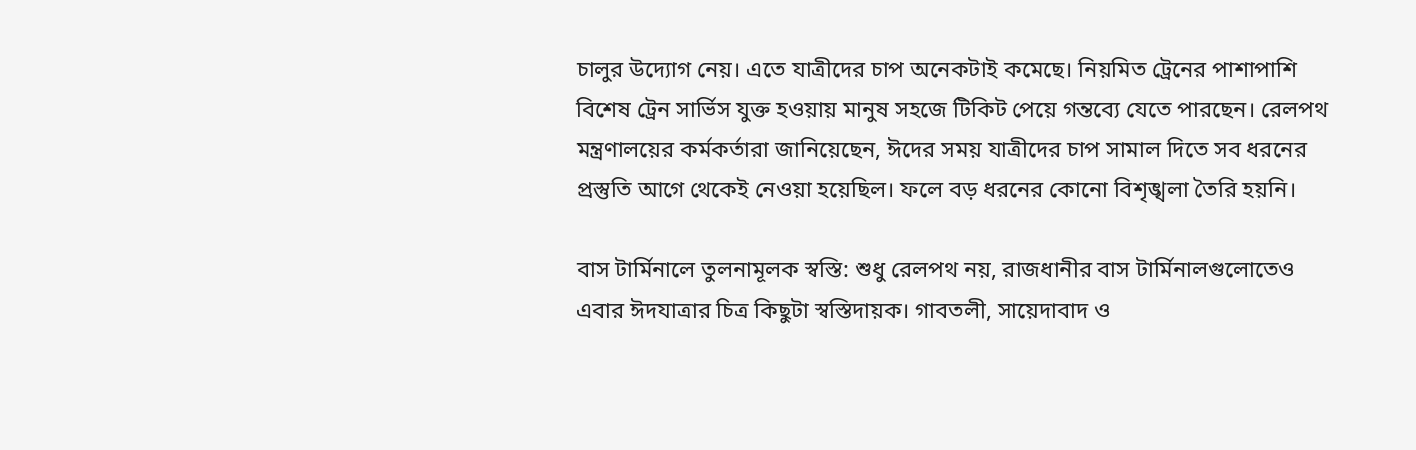চালুর উদ্যোগ নেয়। এতে যাত্রীদের চাপ অনেকটাই কমেছে। নিয়মিত ট্রেনের পাশাপাশি বিশেষ ট্রেন সার্ভিস যুক্ত হওয়ায় মানুষ সহজে টিকিট পেয়ে গন্তব্যে যেতে পারছেন। রেলপথ মন্ত্রণালয়ের কর্মকর্তারা জানিয়েছেন, ঈদের সময় যাত্রীদের চাপ সামাল দিতে সব ধরনের প্রস্তুতি আগে থেকেই নেওয়া হয়েছিল। ফলে বড় ধরনের কোনো বিশৃঙ্খলা তৈরি হয়নি।

বাস টার্মিনালে তুলনামূলক স্বস্তি: শুধু রেলপথ নয়, রাজধানীর বাস টার্মিনালগুলোতেও এবার ঈদযাত্রার চিত্র কিছুটা স্বস্তিদায়ক। গাবতলী, সায়েদাবাদ ও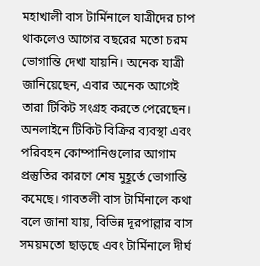মহাখালী বাস টার্মিনালে যাত্রীদের চাপ থাকলেও আগের বছরের মতো চরম ভোগান্তি দেখা যায়নি। অনেক যাত্রী জানিয়েছেন, এবার অনেক আগেই তারা টিকিট সংগ্রহ করতে পেরেছেন। অনলাইনে টিকিট বিক্রির ব্যবস্থা এবং পরিবহন কোম্পানিগুলোর আগাম প্রস্তুতির কারণে শেষ মুহূর্তে ভোগান্তি কমেছে। গাবতলী বাস টার্মিনালে কথা বলে জানা যায়, বিভিন্ন দূরপাল্লার বাস সময়মতো ছাড়ছে এবং টার্মিনালে দীর্ঘ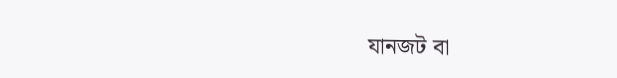যানজট বা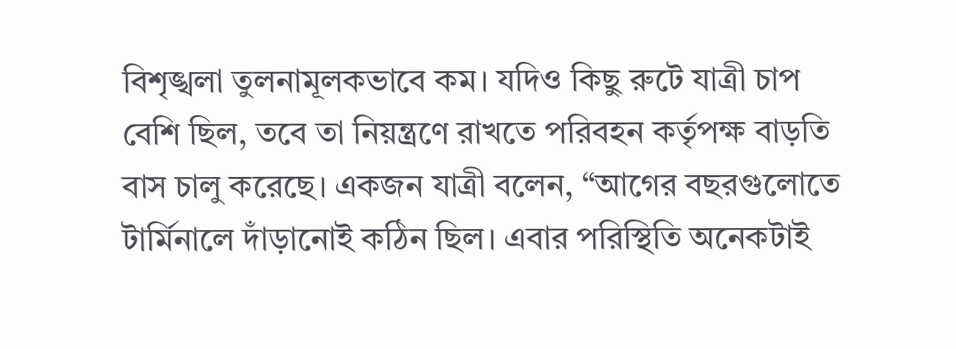বিশৃঙ্খলা তুলনামূলকভাবে কম। যদিও কিছু রুটে যাত্রী চাপ বেশি ছিল, তবে তা নিয়ন্ত্রণে রাখতে পরিবহন কর্তৃপক্ষ বাড়তি বাস চালু করেছে। একজন যাত্রী বলেন, “আগের বছরগুলোতে টার্মিনালে দাঁড়ানোই কঠিন ছিল। এবার পরিস্থিতি অনেকটাই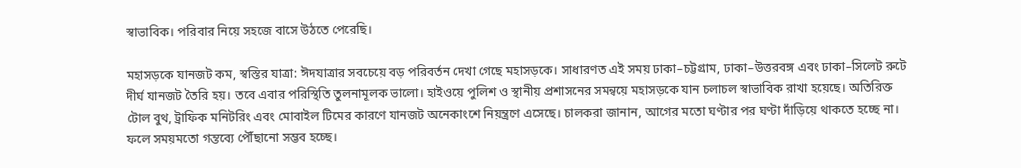স্বাভাবিক। পরিবার নিয়ে সহজে বাসে উঠতে পেরেছি।

মহাসড়কে যানজট কম, স্বস্তির যাত্রা: ঈদযাত্রার সবচেয়ে বড় পরিবর্তন দেখা গেছে মহাসড়কে। সাধারণত এই সময় ঢাকা–চট্টগ্রাম, ঢাকা–উত্তরবঙ্গ এবং ঢাকা–সিলেট রুটে দীর্ঘ যানজট তৈরি হয়। তবে এবার পরিস্থিতি তুলনামূলক ভালো। হাইওয়ে পুলিশ ও স্থানীয় প্রশাসনের সমন্বয়ে মহাসড়কে যান চলাচল স্বাভাবিক রাখা হয়েছে। অতিরিক্ত টোল বুথ, ট্রাফিক মনিটরিং এবং মোবাইল টিমের কারণে যানজট অনেকাংশে নিয়ন্ত্রণে এসেছে। চালকরা জানান, আগের মতো ঘণ্টার পর ঘণ্টা দাঁড়িয়ে থাকতে হচ্ছে না। ফলে সময়মতো গন্তব্যে পৌঁছানো সম্ভব হচ্ছে।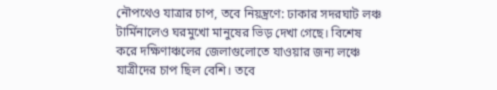নৌপথেও যাত্রার চাপ, তবে নিয়ন্ত্রণে: ঢাকার সদরঘাট লঞ্চ টার্মিনালেও ঘরমুখো মানুষের ভিড় দেখা গেছে। বিশেষ করে দক্ষিণাঞ্চলের জেলাগুলোতে যাওয়ার জন্য লঞ্চে যাত্রীদের চাপ ছিল বেশি। তবে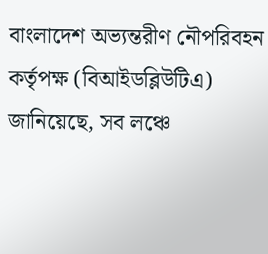বাংলাদেশ অভ্যন্তরীণ নৌপরিবহন কর্তৃপক্ষ (বিআইডব্লিউটিএ) জানিয়েছে, সব লঞ্চে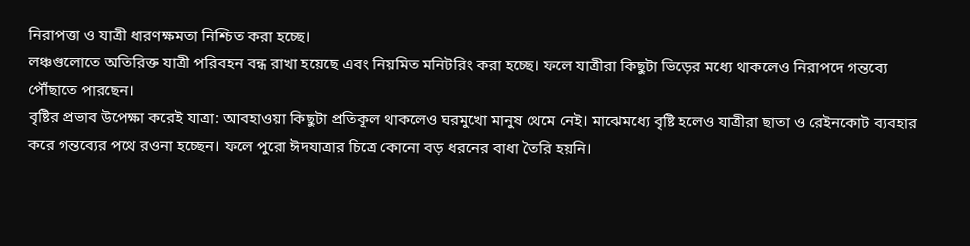নিরাপত্তা ও যাত্রী ধারণক্ষমতা নিশ্চিত করা হচ্ছে।
লঞ্চগুলোতে অতিরিক্ত যাত্রী পরিবহন বন্ধ রাখা হয়েছে এবং নিয়মিত মনিটরিং করা হচ্ছে। ফলে যাত্রীরা কিছুটা ভিড়ের মধ্যে থাকলেও নিরাপদে গন্তব্যে পৌঁছাতে পারছেন।
বৃষ্টির প্রভাব উপেক্ষা করেই যাত্রা: আবহাওয়া কিছুটা প্রতিকূল থাকলেও ঘরমুখো মানুষ থেমে নেই। মাঝেমধ্যে বৃষ্টি হলেও যাত্রীরা ছাতা ও রেইনকোট ব্যবহার করে গন্তব্যের পথে রওনা হচ্ছেন। ফলে পুরো ঈদযাত্রার চিত্রে কোনো বড় ধরনের বাধা তৈরি হয়নি।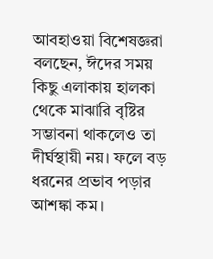আবহাওয়া বিশেষজ্ঞরা বলছেন, ঈদের সময় কিছু এলাকায় হালকা থেকে মাঝারি বৃষ্টির সম্ভাবনা থাকলেও তা দীর্ঘস্থায়ী নয়। ফলে বড় ধরনের প্রভাব পড়ার আশঙ্কা কম।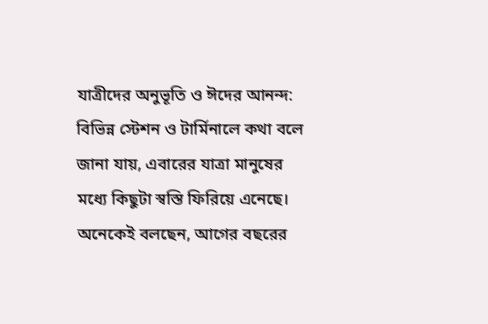যাত্রীদের অনুভূতি ও ঈদের আনন্দ: বিভিন্ন স্টেশন ও টার্মিনালে কথা বলে জানা যায়, এবারের যাত্রা মানুষের মধ্যে কিছুটা স্বস্তি ফিরিয়ে এনেছে। অনেকেই বলছেন, আগের বছরের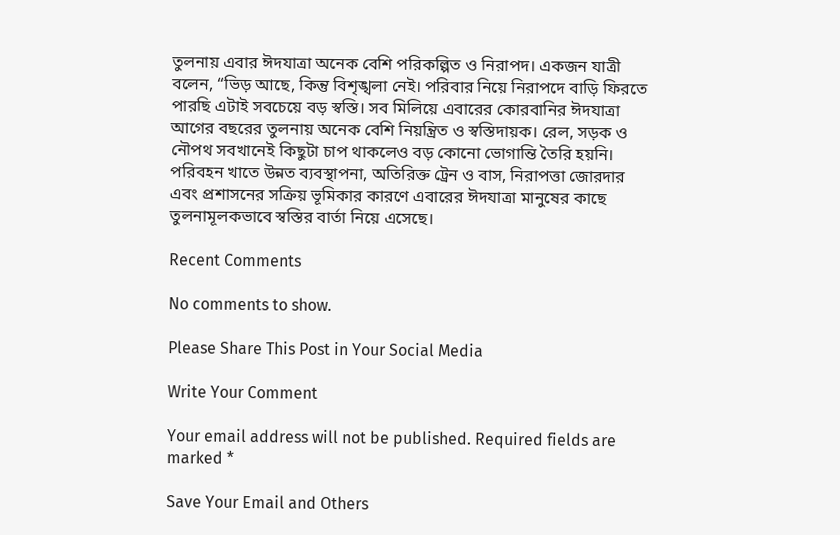তুলনায় এবার ঈদযাত্রা অনেক বেশি পরিকল্পিত ও নিরাপদ। একজন যাত্রী বলেন, “ভিড় আছে, কিন্তু বিশৃঙ্খলা নেই। পরিবার নিয়ে নিরাপদে বাড়ি ফিরতে পারছি এটাই সবচেয়ে বড় স্বস্তি। সব মিলিয়ে এবারের কোরবানির ঈদযাত্রা আগের বছরের তুলনায় অনেক বেশি নিয়ন্ত্রিত ও স্বস্তিদায়ক। রেল, সড়ক ও নৌপথ সবখানেই কিছুটা চাপ থাকলেও বড় কোনো ভোগান্তি তৈরি হয়নি। পরিবহন খাতে উন্নত ব্যবস্থাপনা, অতিরিক্ত ট্রেন ও বাস, নিরাপত্তা জোরদার এবং প্রশাসনের সক্রিয় ভূমিকার কারণে এবারের ঈদযাত্রা মানুষের কাছে তুলনামূলকভাবে স্বস্তির বার্তা নিয়ে এসেছে।

Recent Comments

No comments to show.

Please Share This Post in Your Social Media

Write Your Comment

Your email address will not be published. Required fields are marked *

Save Your Email and Others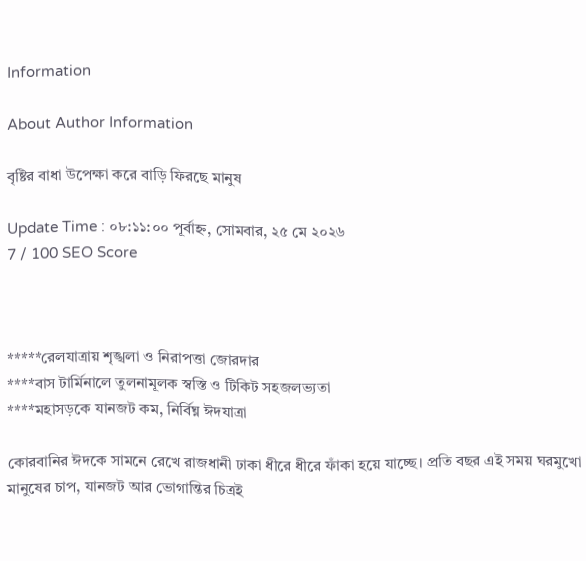Information

About Author Information

বৃষ্টির বাধা উপেক্ষা করে বাড়ি ফিরছে মানুষ

Update Time : ০৮:১১:০০ পূর্বাহ্ন, সোমবার, ২৫ মে ২০২৬
7 / 100 SEO Score



*****রেলযাত্রায় শৃঙ্খলা ও নিরাপত্তা জোরদার
****বাস টার্মিনালে তুলনামূলক স্বস্তি ও টিকিট সহজলভ্যতা
****মহাসড়কে যানজট কম, নির্বিঘ্ন ঈদযাত্রা

কোরবানির ঈদকে সামনে রেখে রাজধানী ঢাকা ধীরে ধীরে ফাঁকা হয়ে যাচ্ছে। প্রতি বছর এই সময় ঘরমুখো মানুষের চাপ, যানজট আর ভোগান্তির চিত্রই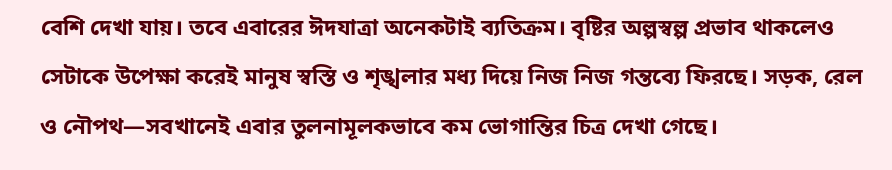বেশি দেখা যায়। তবে এবারের ঈদযাত্রা অনেকটাই ব্যতিক্রম। বৃষ্টির অল্পস্বল্প প্রভাব থাকলেও সেটাকে উপেক্ষা করেই মানুষ স্বস্তি ও শৃঙ্খলার মধ্য দিয়ে নিজ নিজ গন্তব্যে ফিরছে। সড়ক, রেল ও নৌপথ—সবখানেই এবার তুলনামূলকভাবে কম ভোগান্তির চিত্র দেখা গেছে।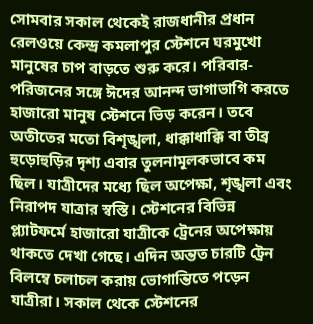সোমবার সকাল থেকেই রাজধানীর প্রধান রেলওয়ে কেন্দ্র কমলাপুর স্টেশনে ঘরমুখো মানুষের চাপ বাড়তে শুরু করে। পরিবার-পরিজনের সঙ্গে ঈদের আনন্দ ভাগাভাগি করতে হাজারো মানুষ স্টেশনে ভিড় করেন। তবে অতীতের মতো বিশৃঙ্খলা, ধাক্কাধাক্কি বা তীব্র হুড়োহুড়ির দৃশ্য এবার তুলনামূলকভাবে কম ছিল। যাত্রীদের মধ্যে ছিল অপেক্ষা, শৃঙ্খলা এবং নিরাপদ যাত্রার স্বস্তি। স্টেশনের বিভিন্ন প্ল্যাটফর্মে হাজারো যাত্রীকে ট্রেনের অপেক্ষায় থাকতে দেখা গেছে। এদিন অন্তত চারটি ট্রেন বিলম্বে চলাচল করায় ভোগান্তিতে পড়েন যাত্রীরা। সকাল থেকে স্টেশনের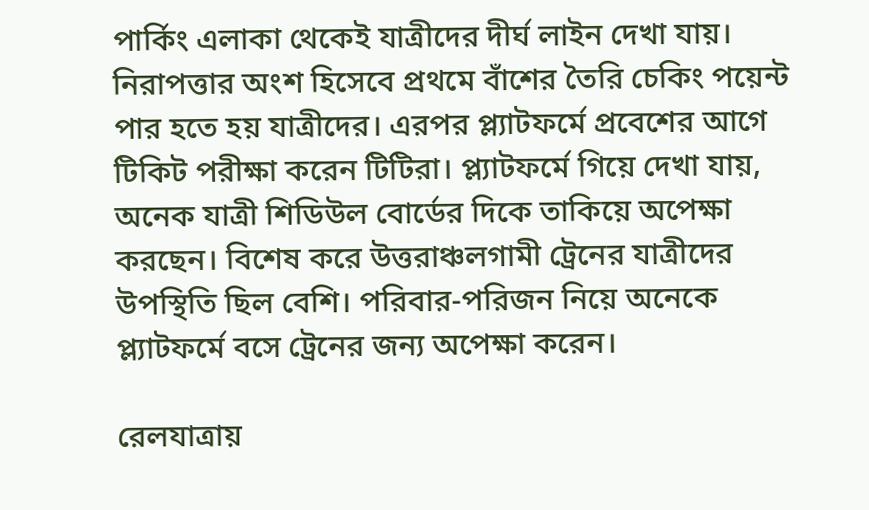পার্কিং এলাকা থেকেই যাত্রীদের দীর্ঘ লাইন দেখা যায়। নিরাপত্তার অংশ হিসেবে প্রথমে বাঁশের তৈরি চেকিং পয়েন্ট পার হতে হয় যাত্রীদের। এরপর প্ল্যাটফর্মে প্রবেশের আগে টিকিট পরীক্ষা করেন টিটিরা। প্ল্যাটফর্মে গিয়ে দেখা যায়, অনেক যাত্রী শিডিউল বোর্ডের দিকে তাকিয়ে অপেক্ষা করছেন। বিশেষ করে উত্তরাঞ্চলগামী ট্রেনের যাত্রীদের উপস্থিতি ছিল বেশি। পরিবার-পরিজন নিয়ে অনেকে প্ল্যাটফর্মে বসে ট্রেনের জন্য অপেক্ষা করেন।

রেলযাত্রায়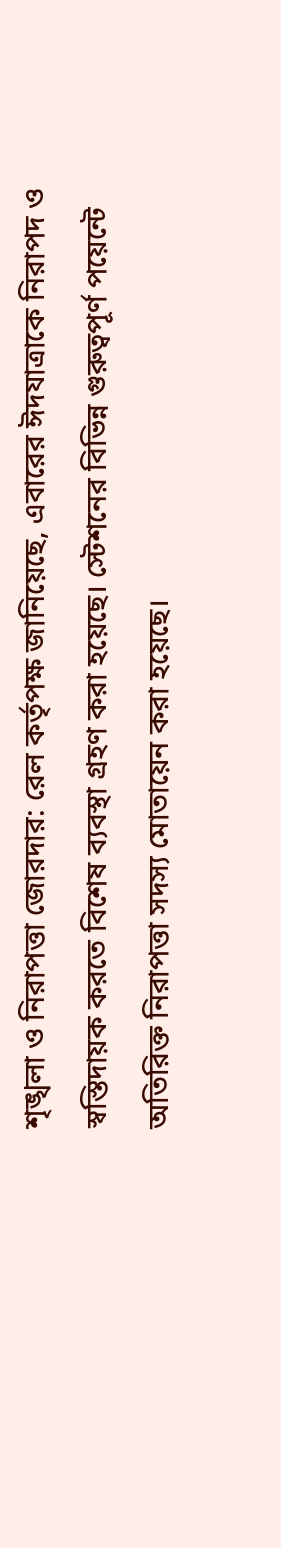শৃঙ্খলা ও নিরাপত্তা জোরদার: রেল কর্তৃপক্ষ জানিয়েছে, এবারের ঈদযাত্রাকে নিরাপদ ও স্বস্তিদায়ক করতে বিশেষ ব্যবস্থা গ্রহণ করা হয়েছে। স্টেশনের বিভিন্ন গুরুত্বপূর্ণ পয়েন্টে অতিরিক্ত নিরাপত্তা সদস্য মোতায়েন করা হয়েছে।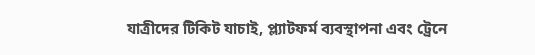যাত্রীদের টিকিট যাচাই, প্ল্যাটফর্ম ব্যবস্থাপনা এবং ট্রেনে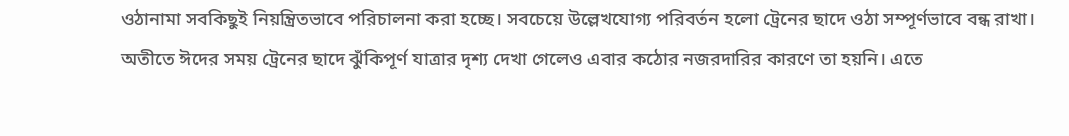ওঠানামা সবকিছুই নিয়ন্ত্রিতভাবে পরিচালনা করা হচ্ছে। সবচেয়ে উল্লেখযোগ্য পরিবর্তন হলো ট্রেনের ছাদে ওঠা সম্পূর্ণভাবে বন্ধ রাখা। অতীতে ঈদের সময় ট্রেনের ছাদে ঝুঁকিপূর্ণ যাত্রার দৃশ্য দেখা গেলেও এবার কঠোর নজরদারির কারণে তা হয়নি। এতে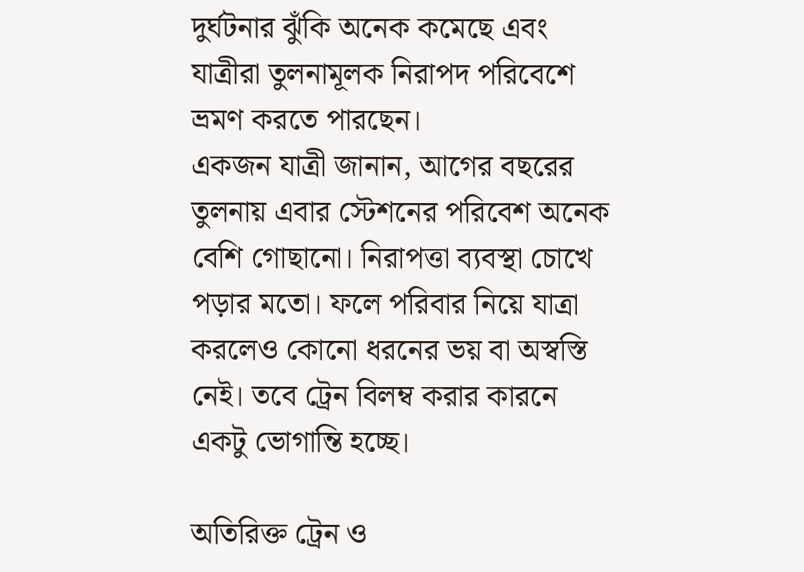দুর্ঘটনার ঝুঁকি অনেক কমেছে এবং যাত্রীরা তুলনামূলক নিরাপদ পরিবেশে ভ্রমণ করতে পারছেন।
একজন যাত্রী জানান, আগের বছরের তুলনায় এবার স্টেশনের পরিবেশ অনেক বেশি গোছানো। নিরাপত্তা ব্যবস্থা চোখে পড়ার মতো। ফলে পরিবার নিয়ে যাত্রা করলেও কোনো ধরনের ভয় বা অস্বস্তি নেই। তবে ট্রেন বিলম্ব করার কারনে একটু ভোগান্তি হচ্ছে।

অতিরিক্ত ট্রেন ও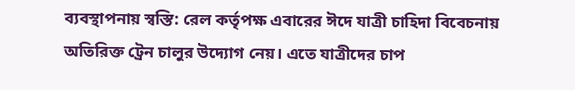ব্যবস্থাপনায় স্বস্তি: রেল কর্তৃপক্ষ এবারের ঈদে যাত্রী চাহিদা বিবেচনায় অতিরিক্ত ট্রেন চালুর উদ্যোগ নেয়। এতে যাত্রীদের চাপ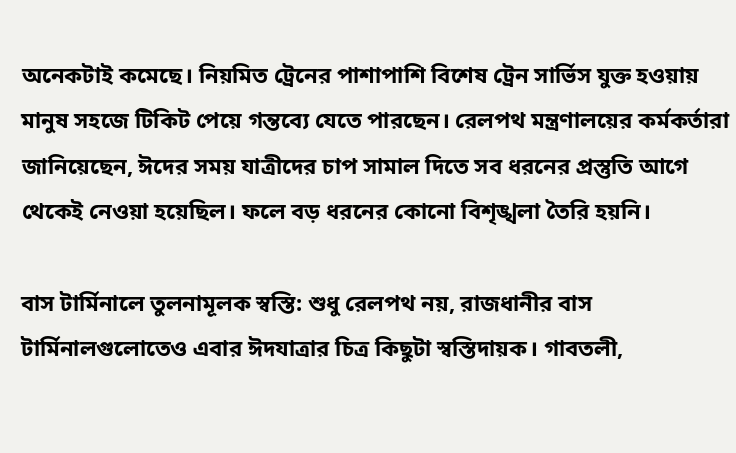অনেকটাই কমেছে। নিয়মিত ট্রেনের পাশাপাশি বিশেষ ট্রেন সার্ভিস যুক্ত হওয়ায় মানুষ সহজে টিকিট পেয়ে গন্তব্যে যেতে পারছেন। রেলপথ মন্ত্রণালয়ের কর্মকর্তারা জানিয়েছেন, ঈদের সময় যাত্রীদের চাপ সামাল দিতে সব ধরনের প্রস্তুতি আগে থেকেই নেওয়া হয়েছিল। ফলে বড় ধরনের কোনো বিশৃঙ্খলা তৈরি হয়নি।

বাস টার্মিনালে তুলনামূলক স্বস্তি: শুধু রেলপথ নয়, রাজধানীর বাস টার্মিনালগুলোতেও এবার ঈদযাত্রার চিত্র কিছুটা স্বস্তিদায়ক। গাবতলী,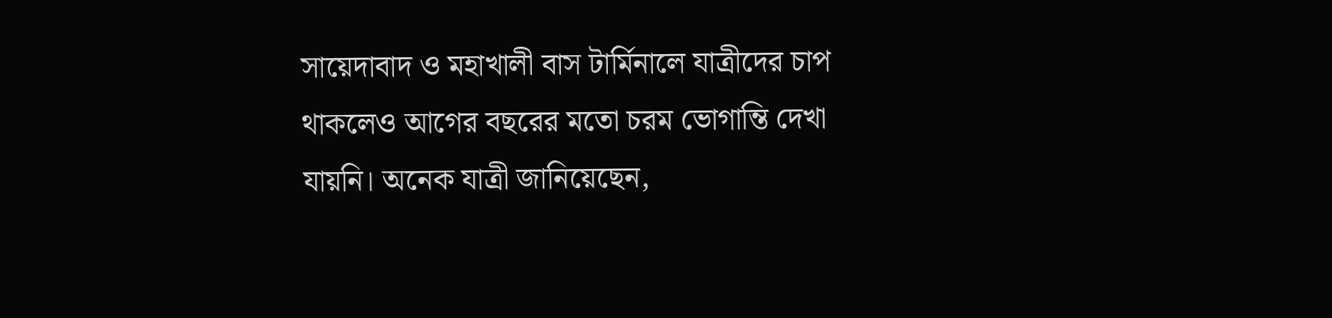সায়েদাবাদ ও মহাখালী বাস টার্মিনালে যাত্রীদের চাপ থাকলেও আগের বছরের মতো চরম ভোগান্তি দেখা যায়নি। অনেক যাত্রী জানিয়েছেন,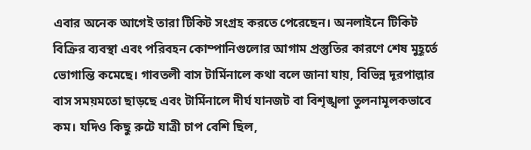এবার অনেক আগেই তারা টিকিট সংগ্রহ করতে পেরেছেন। অনলাইনে টিকিট বিক্রির ব্যবস্থা এবং পরিবহন কোম্পানিগুলোর আগাম প্রস্তুতির কারণে শেষ মুহূর্তে ভোগান্তি কমেছে। গাবতলী বাস টার্মিনালে কথা বলে জানা যায়, বিভিন্ন দূরপাল্লার বাস সময়মতো ছাড়ছে এবং টার্মিনালে দীর্ঘ যানজট বা বিশৃঙ্খলা তুলনামূলকভাবে কম। যদিও কিছু রুটে যাত্রী চাপ বেশি ছিল,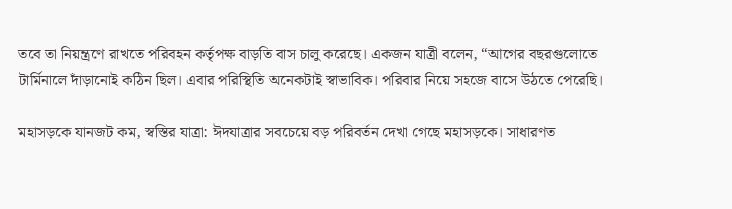তবে তা নিয়ন্ত্রণে রাখতে পরিবহন কর্তৃপক্ষ বাড়তি বাস চালু করেছে। একজন যাত্রী বলেন, “আগের বছরগুলোতে টার্মিনালে দাঁড়ানোই কঠিন ছিল। এবার পরিস্থিতি অনেকটাই স্বাভাবিক। পরিবার নিয়ে সহজে বাসে উঠতে পেরেছি।

মহাসড়কে যানজট কম, স্বস্তির যাত্রা: ঈদযাত্রার সবচেয়ে বড় পরিবর্তন দেখা গেছে মহাসড়কে। সাধারণত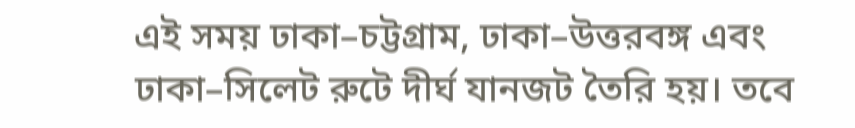এই সময় ঢাকা–চট্টগ্রাম, ঢাকা–উত্তরবঙ্গ এবং ঢাকা–সিলেট রুটে দীর্ঘ যানজট তৈরি হয়। তবে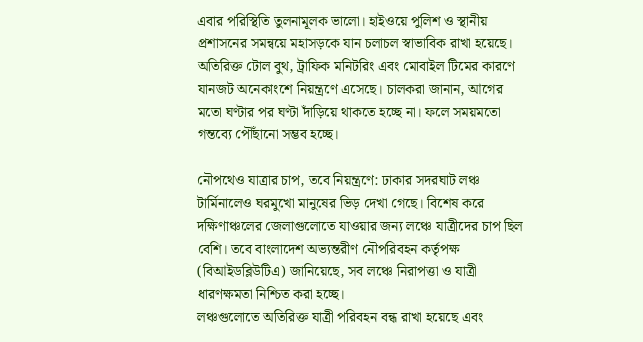এবার পরিস্থিতি তুলনামূলক ভালো। হাইওয়ে পুলিশ ও স্থানীয় প্রশাসনের সমন্বয়ে মহাসড়কে যান চলাচল স্বাভাবিক রাখা হয়েছে। অতিরিক্ত টোল বুথ, ট্রাফিক মনিটরিং এবং মোবাইল টিমের কারণে যানজট অনেকাংশে নিয়ন্ত্রণে এসেছে। চালকরা জানান, আগের মতো ঘণ্টার পর ঘণ্টা দাঁড়িয়ে থাকতে হচ্ছে না। ফলে সময়মতো গন্তব্যে পৌঁছানো সম্ভব হচ্ছে।

নৌপথেও যাত্রার চাপ, তবে নিয়ন্ত্রণে: ঢাকার সদরঘাট লঞ্চ টার্মিনালেও ঘরমুখো মানুষের ভিড় দেখা গেছে। বিশেষ করে দক্ষিণাঞ্চলের জেলাগুলোতে যাওয়ার জন্য লঞ্চে যাত্রীদের চাপ ছিল বেশি। তবে বাংলাদেশ অভ্যন্তরীণ নৌপরিবহন কর্তৃপক্ষ (বিআইডব্লিউটিএ) জানিয়েছে, সব লঞ্চে নিরাপত্তা ও যাত্রী ধারণক্ষমতা নিশ্চিত করা হচ্ছে।
লঞ্চগুলোতে অতিরিক্ত যাত্রী পরিবহন বন্ধ রাখা হয়েছে এবং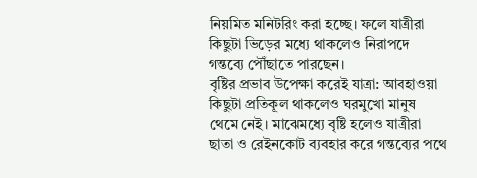নিয়মিত মনিটরিং করা হচ্ছে। ফলে যাত্রীরা কিছুটা ভিড়ের মধ্যে থাকলেও নিরাপদে গন্তব্যে পৌঁছাতে পারছেন।
বৃষ্টির প্রভাব উপেক্ষা করেই যাত্রা: আবহাওয়া কিছুটা প্রতিকূল থাকলেও ঘরমুখো মানুষ থেমে নেই। মাঝেমধ্যে বৃষ্টি হলেও যাত্রীরা ছাতা ও রেইনকোট ব্যবহার করে গন্তব্যের পথে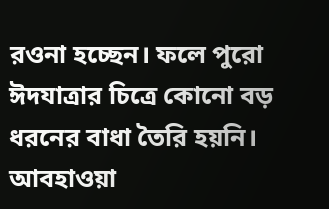রওনা হচ্ছেন। ফলে পুরো ঈদযাত্রার চিত্রে কোনো বড় ধরনের বাধা তৈরি হয়নি। আবহাওয়া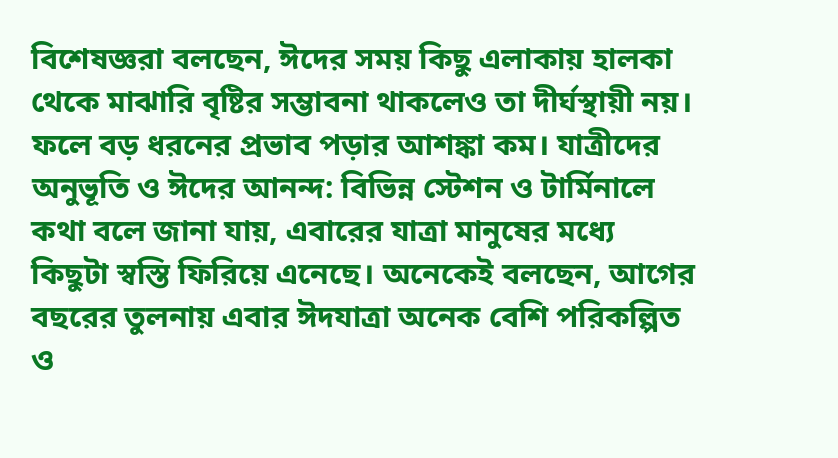বিশেষজ্ঞরা বলছেন, ঈদের সময় কিছু এলাকায় হালকা থেকে মাঝারি বৃষ্টির সম্ভাবনা থাকলেও তা দীর্ঘস্থায়ী নয়। ফলে বড় ধরনের প্রভাব পড়ার আশঙ্কা কম। যাত্রীদের অনুভূতি ও ঈদের আনন্দ: বিভিন্ন স্টেশন ও টার্মিনালে কথা বলে জানা যায়, এবারের যাত্রা মানুষের মধ্যে কিছুটা স্বস্তি ফিরিয়ে এনেছে। অনেকেই বলছেন, আগের বছরের তুলনায় এবার ঈদযাত্রা অনেক বেশি পরিকল্পিত ও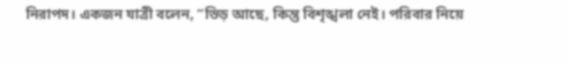নিরাপদ। একজন যাত্রী বলেন, “ভিড় আছে, কিন্তু বিশৃঙ্খলা নেই। পরিবার নিয়ে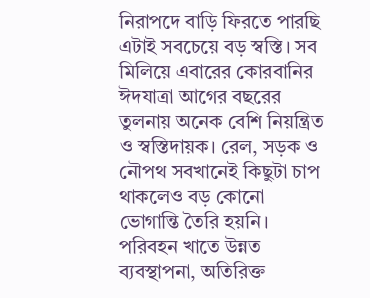নিরাপদে বাড়ি ফিরতে পারছি এটাই সবচেয়ে বড় স্বস্তি। সব মিলিয়ে এবারের কোরবানির ঈদযাত্রা আগের বছরের তুলনায় অনেক বেশি নিয়ন্ত্রিত ও স্বস্তিদায়ক। রেল, সড়ক ও নৌপথ সবখানেই কিছুটা চাপ থাকলেও বড় কোনো ভোগান্তি তৈরি হয়নি। পরিবহন খাতে উন্নত ব্যবস্থাপনা, অতিরিক্ত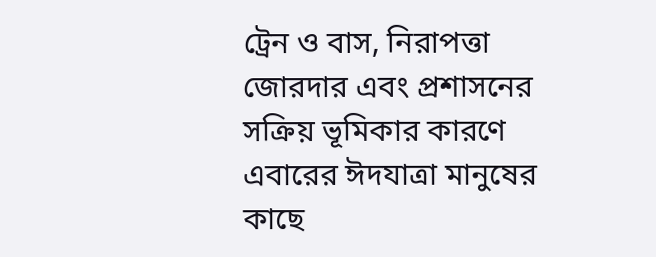ট্রেন ও বাস, নিরাপত্তা জোরদার এবং প্রশাসনের সক্রিয় ভূমিকার কারণে এবারের ঈদযাত্রা মানুষের কাছে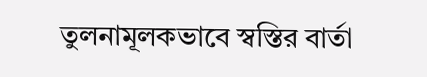তুলনামূলকভাবে স্বস্তির বার্তা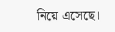নিয়ে এসেছে।